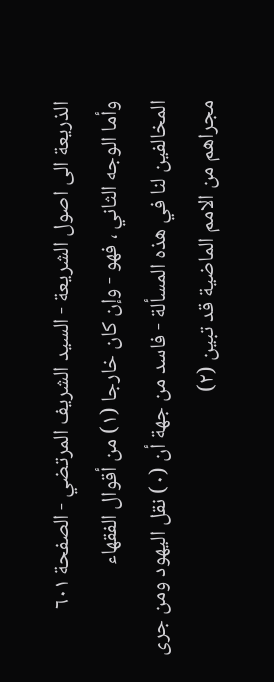الذريعة الى اصول الشريعة - السيد الشريف المرتضي - الصفحة ٦٠١
وأما الوجه الثاني ، فهو - وإن كان خارجا (١) من أقوال الفقهاء
المخالفين لنا في هذه المسألة - فاسد من جهة أن (٠) نقل اليهود ومن جرى
مجراهم من الامم الماضية قد تبين (٢)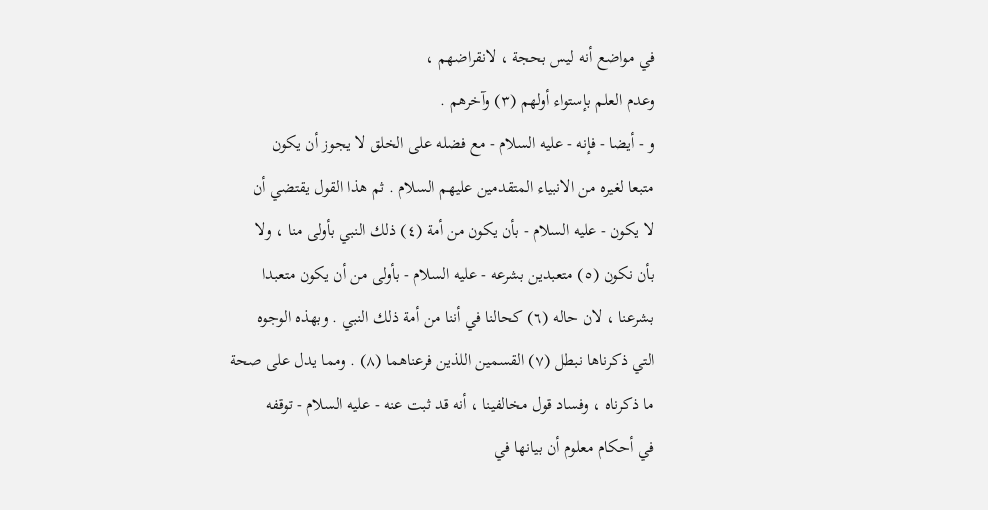في مواضع أنه ليس بحجة ، لانقراضهم ،
وعدم العلم بإستواء أولهم (٣) وآخرهم .
و - أيضا - فإنه - عليه السلام - مع فضله على الخلق لا يجوز أن يكون
متبعا لغيره من الانبياء المتقدمين عليهم السلام . ثم هذا القول يقتضي أن
لا يكون - عليه السلام - بأن يكون من أمة (٤) ذلك النبي بأولى منا ، ولا
بأن نكون (٥) متعبدين بشرعه - عليه السلام - بأولى من أن يكون متعبدا
بشرعنا ، لان حاله (٦) كحالنا في أننا من أمة ذلك النبي . وبهذه الوجوه
التي ذكرناها نبطل (٧) القسمين اللذين فرعناهما (٨) . ومما يدل على صحة
ما ذكرناه ، وفساد قول مخالفينا ، أنه قد ثبت عنه - عليه السلام - توقفه
في أحكام معلوم أن بيانها في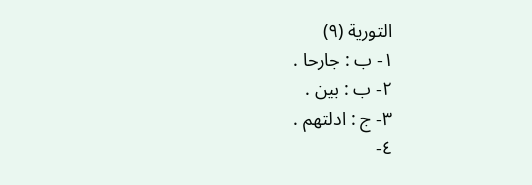التورية (٩)
١- ب : جارحا .
٢- ب : بين .
٣- ج : ادلتهم .
٤-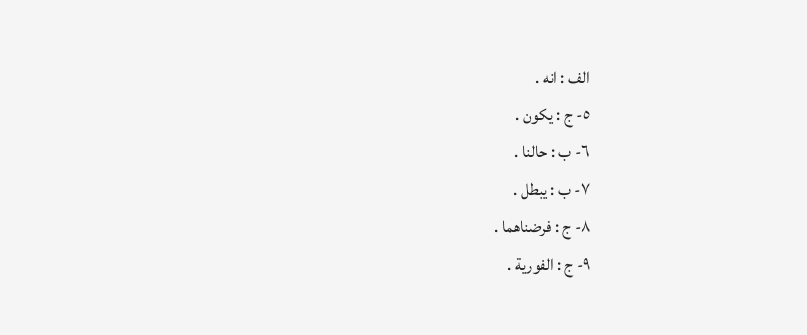الف : انه .
٥- ج : يكون .
٦- ب : حالنا .
٧- ب : يبطل .
٨- ج : فرضناهما .
٩- ج : الفورية .